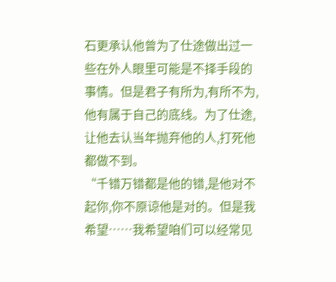石更承认他曾为了仕途做出过一些在外人眼里可能是不择手段的事情。但是君子有所为,有所不为,他有属于自己的底线。为了仕途,让他去认当年抛弃他的人,打死他都做不到。
“千错万错都是他的错,是他对不起你,你不原谅他是对的。但是我希望……我希望咱们可以经常见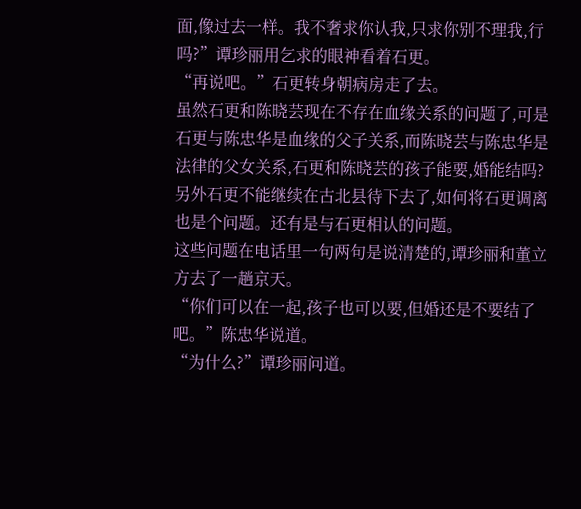面,像过去一样。我不奢求你认我,只求你别不理我,行吗?”谭珍丽用乞求的眼神看着石更。
“再说吧。”石更转身朝病房走了去。
虽然石更和陈晓芸现在不存在血缘关系的问题了,可是石更与陈忠华是血缘的父子关系,而陈晓芸与陈忠华是法律的父女关系,石更和陈晓芸的孩子能要,婚能结吗?另外石更不能继续在古北县待下去了,如何将石更调离也是个问题。还有是与石更相认的问题。
这些问题在电话里一句两句是说清楚的,谭珍丽和董立方去了一趟京天。
“你们可以在一起,孩子也可以要,但婚还是不要结了吧。”陈忠华说道。
“为什么?”谭珍丽问道。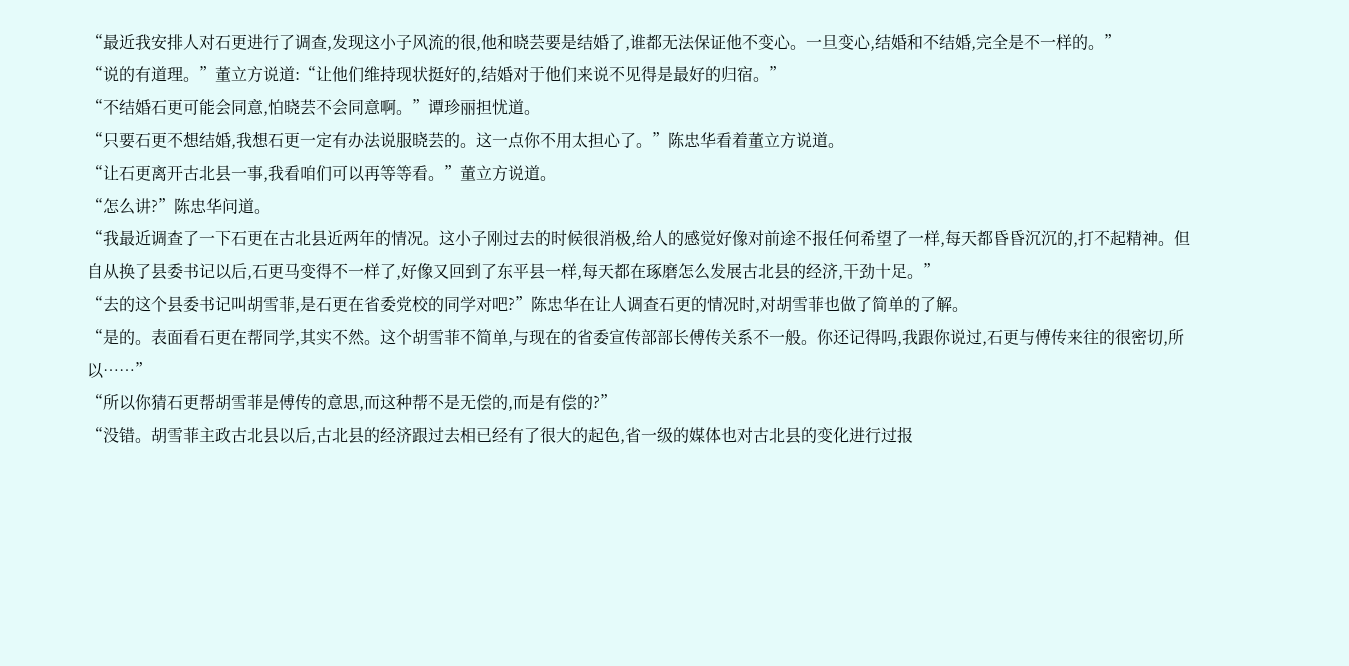“最近我安排人对石更进行了调查,发现这小子风流的很,他和晓芸要是结婚了,谁都无法保证他不变心。一旦变心,结婚和不结婚,完全是不一样的。”
“说的有道理。”董立方说道:“让他们维持现状挺好的,结婚对于他们来说不见得是最好的归宿。”
“不结婚石更可能会同意,怕晓芸不会同意啊。”谭珍丽担忧道。
“只要石更不想结婚,我想石更一定有办法说服晓芸的。这一点你不用太担心了。”陈忠华看着董立方说道。
“让石更离开古北县一事,我看咱们可以再等等看。”董立方说道。
“怎么讲?”陈忠华问道。
“我最近调查了一下石更在古北县近两年的情况。这小子刚过去的时候很消极,给人的感觉好像对前途不报任何希望了一样,每天都昏昏沉沉的,打不起精神。但自从换了县委书记以后,石更马变得不一样了,好像又回到了东平县一样,每天都在琢磨怎么发展古北县的经济,干劲十足。”
“去的这个县委书记叫胡雪菲,是石更在省委党校的同学对吧?”陈忠华在让人调查石更的情况时,对胡雪菲也做了简单的了解。
“是的。表面看石更在帮同学,其实不然。这个胡雪菲不简单,与现在的省委宣传部部长傅传关系不一般。你还记得吗,我跟你说过,石更与傅传来往的很密切,所以……”
“所以你猜石更帮胡雪菲是傅传的意思,而这种帮不是无偿的,而是有偿的?”
“没错。胡雪菲主政古北县以后,古北县的经济跟过去相已经有了很大的起色,省一级的媒体也对古北县的变化进行过报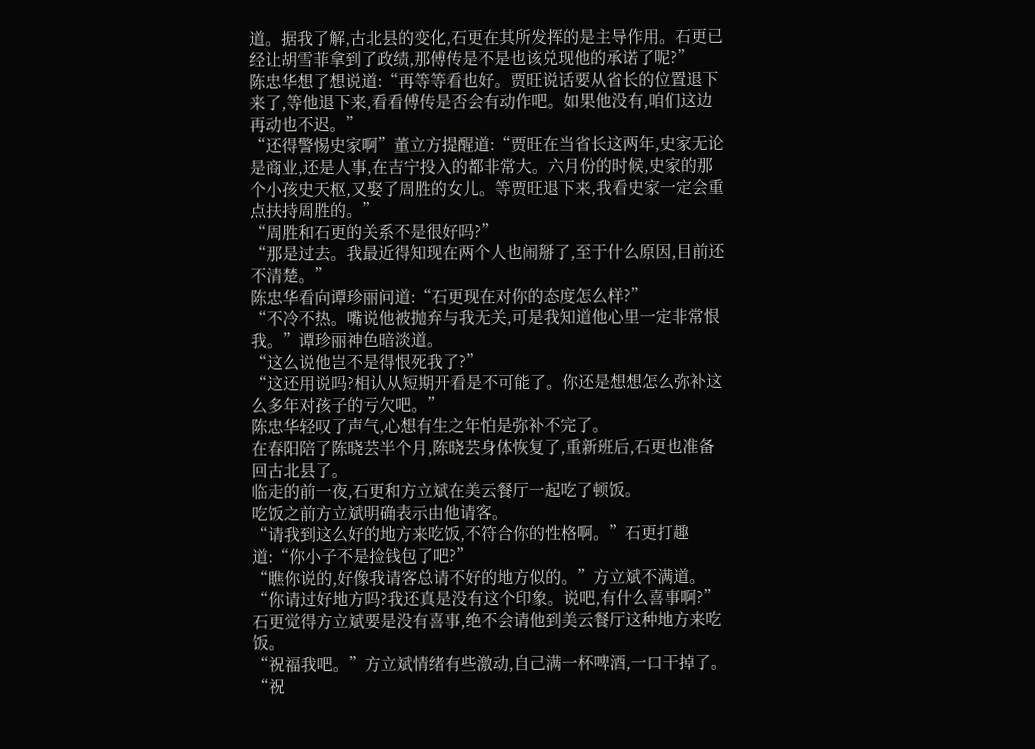道。据我了解,古北县的变化,石更在其所发挥的是主导作用。石更已经让胡雪菲拿到了政绩,那傅传是不是也该兑现他的承诺了呢?”
陈忠华想了想说道:“再等等看也好。贾旺说话要从省长的位置退下来了,等他退下来,看看傅传是否会有动作吧。如果他没有,咱们这边再动也不迟。”
“还得警惕史家啊”董立方提醒道:“贾旺在当省长这两年,史家无论是商业,还是人事,在吉宁投入的都非常大。六月份的时候,史家的那个小孩史天枢,又娶了周胜的女儿。等贾旺退下来,我看史家一定会重点扶持周胜的。”
“周胜和石更的关系不是很好吗?”
“那是过去。我最近得知现在两个人也闹掰了,至于什么原因,目前还不清楚。”
陈忠华看向谭珍丽问道:“石更现在对你的态度怎么样?”
“不冷不热。嘴说他被抛弃与我无关,可是我知道他心里一定非常恨我。”谭珍丽神色暗淡道。
“这么说他岂不是得恨死我了?”
“这还用说吗?相认从短期开看是不可能了。你还是想想怎么弥补这么多年对孩子的亏欠吧。”
陈忠华轻叹了声气,心想有生之年怕是弥补不完了。
在春阳陪了陈晓芸半个月,陈晓芸身体恢复了,重新班后,石更也准备回古北县了。
临走的前一夜,石更和方立斌在美云餐厅一起吃了顿饭。
吃饭之前方立斌明确表示由他请客。
“请我到这么好的地方来吃饭,不符合你的性格啊。”石更打趣道:“你小子不是捡钱包了吧?”
“瞧你说的,好像我请客总请不好的地方似的。”方立斌不满道。
“你请过好地方吗?我还真是没有这个印象。说吧,有什么喜事啊?”石更觉得方立斌要是没有喜事,绝不会请他到美云餐厅这种地方来吃饭。
“祝福我吧。”方立斌情绪有些激动,自己满一杯啤酒,一口干掉了。
“祝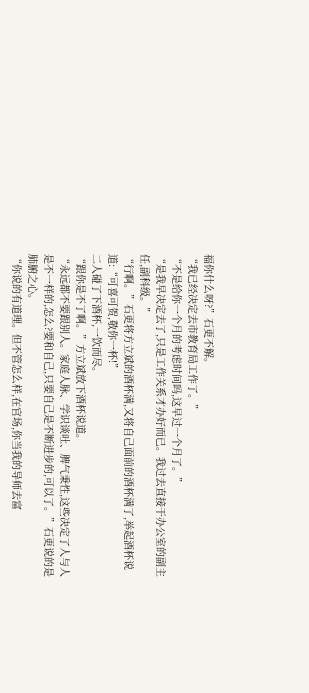福你什么呀?”石更不解。
“我已经决定去市教育局工作了。”
“不是给你一个月的考虑时间吗,这早过一个月了。”
“是我早决定去了,只是工作关系才办好而已。我过去直接干办公室的副主任,副科级。”
“行啊。”石更将方立斌的酒杯满,又将自己面前的酒杯满了,举起酒杯说道:“可喜可贺,敬你一杯!”
二人碰了下酒杯,一饮而尽。
“跟你是不了啊。”方立斌放下酒杯说道。
“永远都不要跟别人。家庭人脉、学识谈吐、脾气秉性,这些决定了人与人是不一样的,怎么?要和自己,只要自己是不断进步的,可以了。”石更说的是肺腑之心。
“你说的有道理。但不管怎么样,在官场,你当我的导师去富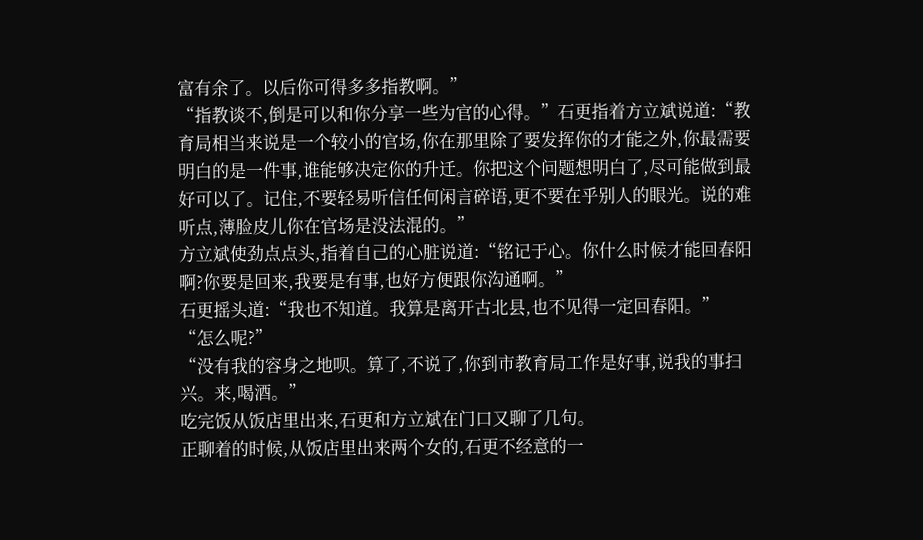富有余了。以后你可得多多指教啊。”
“指教谈不,倒是可以和你分享一些为官的心得。”石更指着方立斌说道:“教育局相当来说是一个较小的官场,你在那里除了要发挥你的才能之外,你最需要明白的是一件事,谁能够决定你的升迁。你把这个问题想明白了,尽可能做到最好可以了。记住,不要轻易听信任何闲言碎语,更不要在乎别人的眼光。说的难听点,薄脸皮儿你在官场是没法混的。”
方立斌使劲点点头,指着自己的心脏说道:“铭记于心。你什么时候才能回春阳啊?你要是回来,我要是有事,也好方便跟你沟通啊。”
石更摇头道:“我也不知道。我算是离开古北县,也不见得一定回春阳。”
“怎么呢?”
“没有我的容身之地呗。算了,不说了,你到市教育局工作是好事,说我的事扫兴。来,喝酒。”
吃完饭从饭店里出来,石更和方立斌在门口又聊了几句。
正聊着的时候,从饭店里出来两个女的,石更不经意的一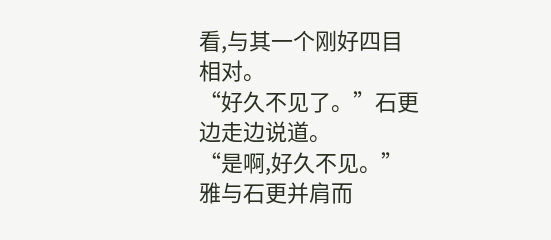看,与其一个刚好四目相对。
“好久不见了。”石更边走边说道。
“是啊,好久不见。”雅与石更并肩而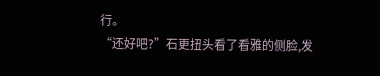行。
“还好吧?”石更扭头看了看雅的侧脸,发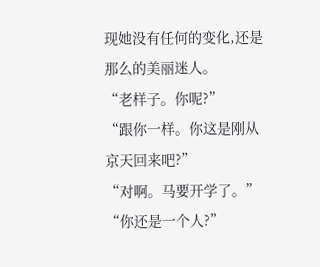现她没有任何的变化,还是那么的美丽迷人。
“老样子。你呢?”
“跟你一样。你这是刚从京天回来吧?”
“对啊。马要开学了。”
“你还是一个人?”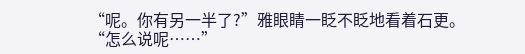“呢。你有另一半了?”雅眼睛一眨不眨地看着石更。
“怎么说呢……”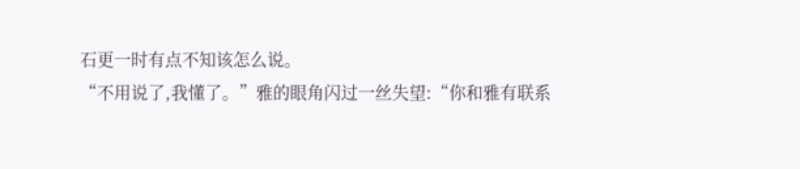石更一时有点不知该怎么说。
“不用说了,我懂了。”雅的眼角闪过一丝失望:“你和雅有联系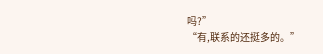吗?”
“有,联系的还挺多的。”